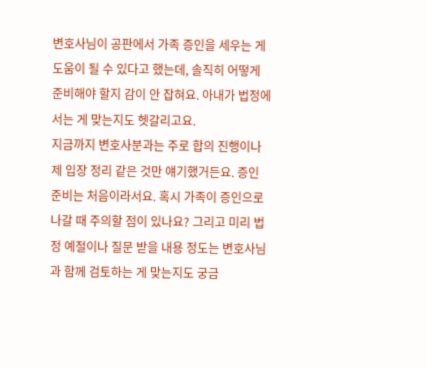변호사님이 공판에서 가족 증인을 세우는 게 도움이 될 수 있다고 했는데, 솔직히 어떻게 준비해야 할지 감이 안 잡혀요. 아내가 법정에 서는 게 맞는지도 헷갈리고요.
지금까지 변호사분과는 주로 합의 진행이나 제 입장 정리 같은 것만 얘기했거든요. 증인 준비는 처음이라서요. 혹시 가족이 증인으로 나갈 때 주의할 점이 있나요? 그리고 미리 법정 예절이나 질문 받을 내용 정도는 변호사님과 함께 검토하는 게 맞는지도 궁금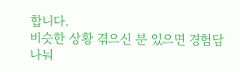합니다.
비슷한 상황 겪으신 분 있으면 경험담 나눠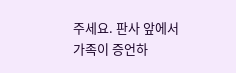주세요. 판사 앞에서 가족이 증언하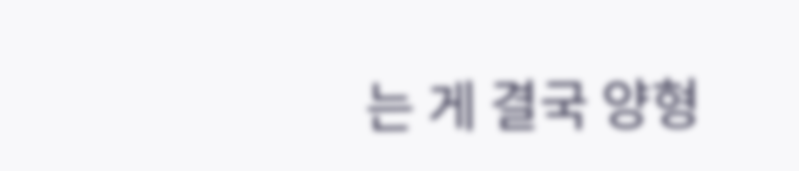는 게 결국 양형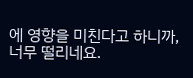에 영향을 미친다고 하니까, 너무 떨리네요.